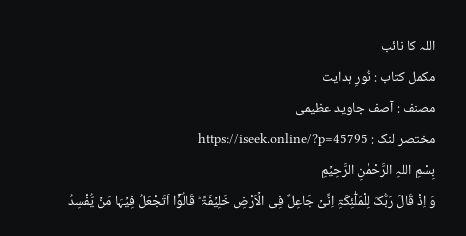اللہ کا نائب
مکمل کتاب : نُورِ ہدایت
مصنف : آصف جاوید عظیمی
مختصر لنک : https://iseek.online/?p=45795
بِسْمِ اللہِ الرَّحْمٰنِ الرَّحِیۡمِ
وَ اِذْ قَالَ رَبُّکَ لِلْمَلٰٓئِکَۃِ اِنِّیۡ جَاعِلٌ فِی الۡاَرْضِ خَلِیۡفَۃً ؕ قَالُوۡۤا اَتَجْعَلُ فِیۡہَا مَنۡ یُّفْسِدُ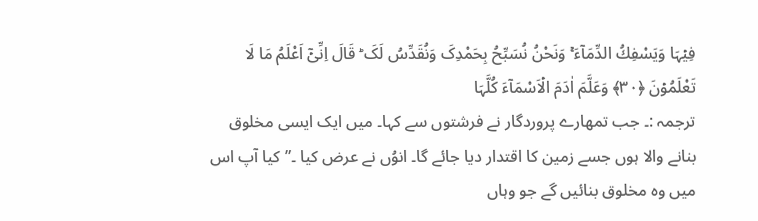فِیۡہَا وَیَسْفِكُ الدِّمَآءَ ۚ وَنَحْنُ نُسَبِّحُ بِحَمْدِکَ وَنُقَدِّسُ لَکَ ؕ قَالَ اِنِّیۡۤ اَعْلَمُ مَا لَا تَعْلَمُوۡنَ ﴿۳۰﴾ وَعَلَّمَ اٰدَمَ الۡاَسْمَآءَ كُلَّہَا
ترجمہ :۔ جب تمھارے پروردگار نے فرشتوں سے کہا۔ میں ایک ایسی مخلوق بنانے والا ہوں جسے زمین کا اقتدار دیا جائے گا۔ انوُں نے عرض کیا ۔”کیا آپ اس میں وہ مخلوق بنائیں گے جو وہاں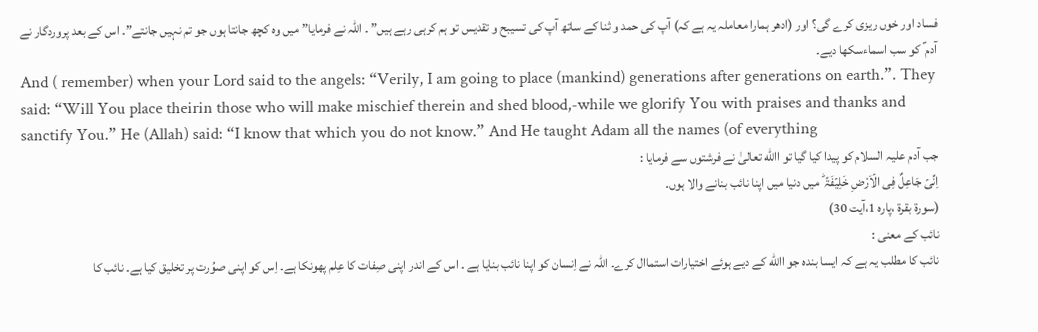فساد اور خوں ریزی کرے گی؟ اور (ادھر ہمارا معاملہ یہ ہے کہ) آپ کی حمد و ثنا کے ساتھ آپ کی تسیبح و تقدیس تو ہم کرہی رہے ہیں” ۔ اللہ نے فرمایا”میں وہ کچھ جانتا ہوں جو تم نہیں جانتے”۔ اس کے بعد پروردگار نے آدم ؑ کو سب اسماءسکھا دیے۔
And ( remember) when your Lord said to the angels: “Verily, I am going to place (mankind) generations after generations on earth.”. They said: “Will You place theirin those who will make mischief therein and shed blood,-while we glorify You with praises and thanks and sanctify You.” He (Allah) said: “I know that which you do not know.” And He taught Adam all the names (of everything
جب آدم علیہ السلام کو پیدا کیا گیا تو االله تعالیٰ نے فرشتوں سے فرمایا :
اِنِّیۡ جَاعِلٌ فِی الۡاَرْضِ خَلِیۡفَۃً ؕ میں دنیا میں اپنا نائب بنانے والا ہوں۔
(سورۃ بقرۃ ،پارہ 1،آیت 30)
نائب کے معنی :
نائب کا مطلب یہ ہے کہ ایسا بندہ جو االله کے دیے ہوئے اختیارات استماال کرے۔ اللہ نے اِنسان کو اپنا نائب بنایا ہے ۔ اس کے اندر اپنی صِفات کا عِلم پھونکا ہے۔ اِس کو اپنی صوُرت پر تخلیق کیا ہے۔ نائب کا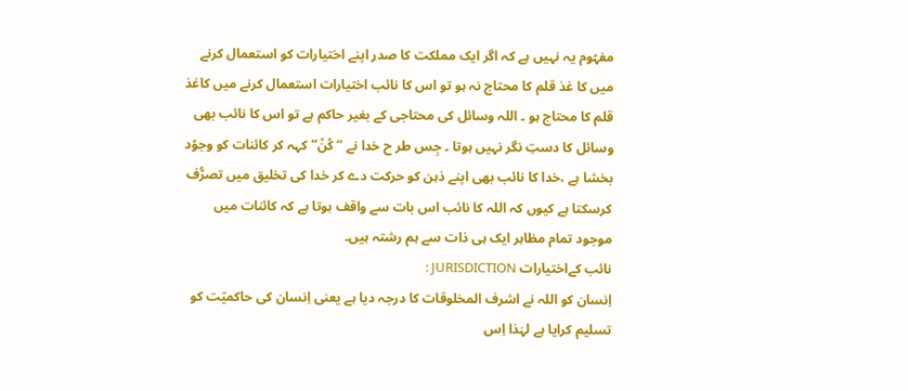مفہُوم یہ نہیں ہے کہ اگر ایک مملکت کا صدر اپنے اختیارات کو استعمال کرنے میں کا غذ قلم کا محتاج نہ ہو تو اس کا نائب اختیارات استعمال کرنے میں کاغذ قلم کا محتاج ہو ۔ اللہ وسائل کی محتاجی کے بغیر حاکم ہے تو اس کا نائب بھی وسائل کا دستِ نگر نہیں ہوتا ۔ جِس طر ح خدا نے “کُنْ”کہہ کر کائنات کو وجوُد بخشا ہے ،خدا کا نائب بھی اپنے ذہن کو حرکت دے کر خدا کی تخلیق میں تصرُّف کرسکتا ہے کیوں کہ اللہ کا نائب اس بات سے واقف ہوتا ہے کہ کائنات میں موجود تمام مظاہر ایک ہی ذات سے ہم رشتہ ہیں۔
نائب کےاختیارات JURISDICTION :
اِنسان کو اللہ نے اشرف المخلوقات کا درجہ دیا ہے یعنی اِنسان کی حاکمیّت کو تسلیم کرایا ہے لہٰذا اِس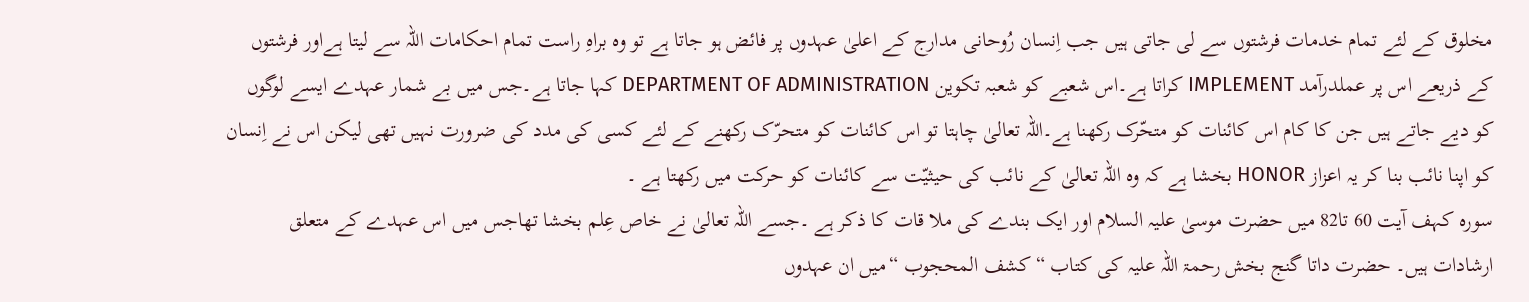مخلوق کے لئے تمام خدمات فرشتوں سے لی جاتی ہیں جب اِنسان رُوحانی مدارج کے اعلیٰ عہدوں پر فائض ہو جاتا ہے تو وہ براہِ راست تمام احکامات اللہ سے لیتا ہےاور فرشتوں کے ذریعے اس پر عملدرآمد IMPLEMENT کراتا ہے۔اس شعبے کو شعبہ تکوین DEPARTMENT OF ADMINISTRATION کہا جاتا ہے۔جس میں بے شمار عہدے ایسے لوگوں کو دیے جاتے ہیں جن کا کام اس کائنات کو متحّرک رکھنا ہے۔اللہ تعالیٰ چاہتا تو اس کائنات کو متحرّک رکھنے کے لئے کسی کی مدد کی ضرورت نہیں تھی لیکن اس نے اِنسان کو اپنا نائب بنا کر یہ اعزاز HONOR بخشا ہے کہ وہ اللہ تعالیٰ کے نائب کی حیثیّت سے کائنات کو حرکت میں رکھتا ہے ۔
سورہ کہف آیت 60 تا82 میں حضرت موسیٰ علیہ السلام اور ایک بندے کی ملا قات کا ذکر ہے ۔جسے اللہ تعالیٰ نے خاص عِلم بخشا تھاجس میں اس عہدے کے متعلق ارشادات ہیں۔ حضرت داتا گنج بخش رحمۃ اللہ علیہ کی کتاب “کشف المحجوب “میں ان عہدوں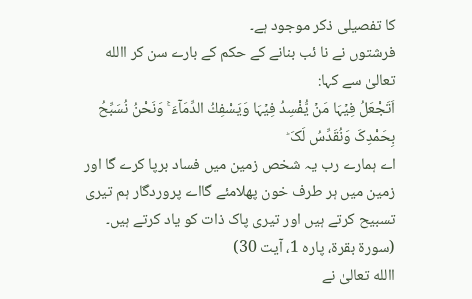کا تفصیلی ذکر موجود ہے۔
فرشتوں نے نا ئب بنانے کے حکم کے بارے سن کر االله تعالیٰ سے کہا:
اَتَجْعَلُ فِیۡہَا مَنۡ یُّفْسِدُ فِیۡہَا وَیَسْفِكُ الدِّمَآءَ ۚ وَنَحْنُ نُسَبِّحُ بِحَمْدِکَ وَنُقَدِّسُ لَکَ ؕ
اے ہمارے رب یہ شخص زمین میں فساد برپا کرے گا اور زمین میں ہر طرف خون پھلامئے گااے پروردگار ہم تیری تسبیح کرتے ہیں اور تیری پاک ذات کو یاد کرتے ہیں۔ (سورۃ بقرۃ، پارہ 1، آیت 30)
االله تعالیٰ نے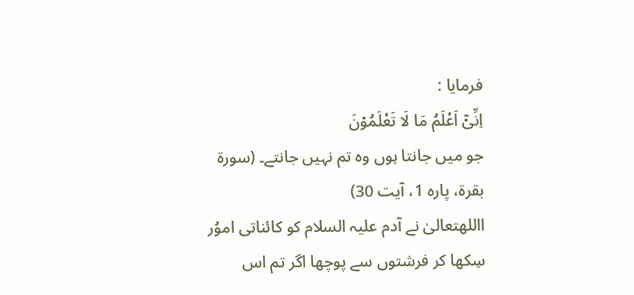فرمایا :
اِنِّیۡۤ اَعْلَمُ مَا لَا تَعْلَمُوۡنَ
جو میں جانتا ہوں وہ تم نہیں جانتے۔ (سورۃ بقرۃ، پارہ 1، آیت 30)
االلهتعالیٰ نے آدم علیہ السلام کو کائناتی اموُر سِکھا کر فرشتوں سے پوچھا اگر تم اس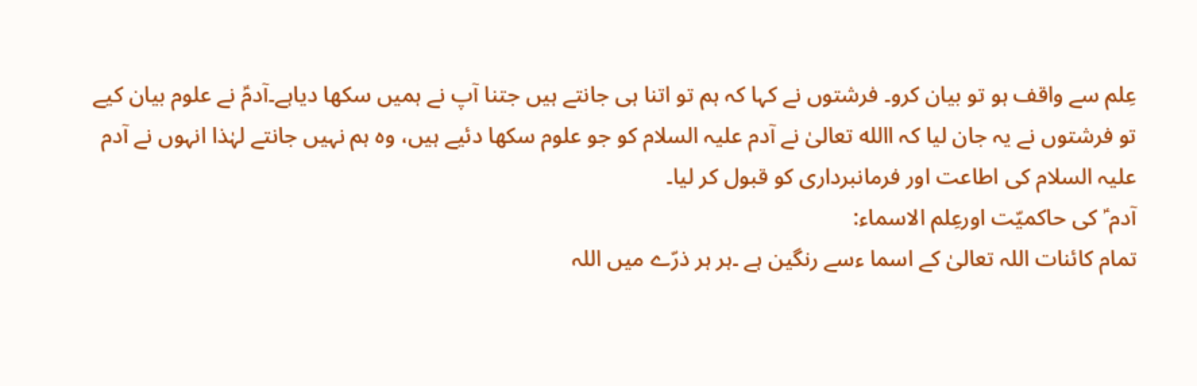عِلم سے واقف ہو تو بیان کرو۔ فرشتوں نے کہا کہ ہم تو اتنا ہی جانتے ہیں جتنا آپ نے ہمیں سکھا دیاہے۔آدمؑ نے علوم بیان کیے تو فرشتوں نے یہ جان لیا کہ االله تعالیٰ نے آدم علیہ السلام کو جو علوم سکھا دئیے ہیں، وہ ہم نہیں جانتے لہٰذا انہوں نے آدم علیہ السلام کی اطاعت اور فرمانبرداری کو قبول کر لیا۔
آدم ؑ کی حاکمیّت اورعِلم الاسماء:
تمام کائنات اللہ تعالیٰ کے اسما ءسے رنگین ہے ۔ہر ہر ذرّے میں اللہ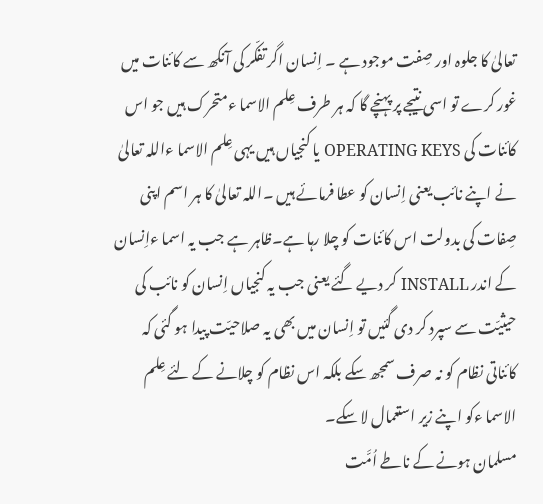تعالیٰ کا جلوہ اور صِفت موجود ہے ۔ اِنسان اگر تفکّر کی آنکھ سے کائنات میں غور کرے تو اسی نتیجے پر پہنچے گا کہ ہر طرف عِلم الاسما ءمتحرک ہیں جو اس کائنات کی OPERATING KEYS یا کنجیاں ہیں یہی عِلم الاسما ءاللہ تعالیٰ نے اپنے نائب یعنی اِنسان کو عطا فرمائے ہیں ۔اللہ تعالیٰ کا ہر اسم اپنی صِفات کی بدولت اس کائنات کو چلا رہا ہے۔ظاہر ہے جب یہ اسما ءاِنسان کے اندر INSTALL کر دیے گئے یعنی جب یہ کنجیاں اِنسان کو نائب کی حیثیّت سے سپرد کر دی گئیں تو اِنسان میں بھی یہ صلاحیّت پیدا ہو گئی کہ کائناتی نظام کو نہ صرف سمجھ سکے بلکہ اس نظام کو چلانے کے لئے عِلم الاسما ءکو اپنے زیر استعمال لا سکے۔
مسلمان ہونے کے ناطے اُمَّت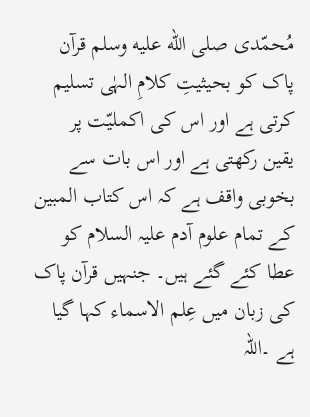مُحمّدی صلى الله عليه وسلم قرآن پاک کو بحیثیتِ کلامِ الہٰی تسلیم کرتی ہے اور اس کی اکملیّت پر یقین رکھتی ہے اور اس بات سے بخوبی واقف ہے کہ اس کتاب المبین کے تمام علوم آدم علیہ السلام کو عطا کئے گئے ہیں۔ جنہیں قرآن پاک کی زبان میں عِلم الاسماء کہا گیا ہے ۔اللہ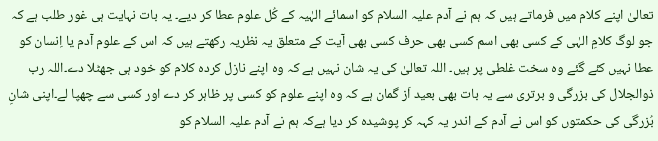تعالیٰ اپنے کلام میں فرماتے ہیں کہ ہم نے آدم علیہ السلام کو اسمائے الہٰیہ کے کُل علوم عطا کر دیے۔ یہ بات نہایت ہی غور طلب ہے کہ جو لوگ کلامِ الہٰی کے کسی بھی اسم کسی بھی حرف کسی بھی آیت کے متعلق یہ نظریہ رکھتے ہیں کہ اس کے علوم آدم یا اِنسان کو عطا نہیں کئے گئے وہ سخت غلطی پر ہیں۔ اللہ تعالیٰ کی یہ شان نہیں ہے کہ وہ اپنے نازل کردہ کلام کو خود ہی جھٹلا دے۔اللہ رب ذوالجلال کی بزرگی و برتری سے یہ بات بھی بعید اَز گمان ہے کہ وہ اپنے علوم کو کسی پر ظاہر کر دے اور کسی سے چھپا لے۔اپنی شانِ بُزرگی کی حکمتوں کو اس نے آدم کے اندر یہ کہہ کر پوشیدہ کر دیا ہےکہ ہم نے آدم علیہ السلام کو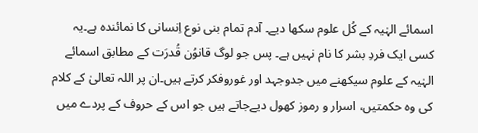اسمائے الہٰیہ کے کُل علوم سکھا دیے۔ آدم تمام بنی نوع اِنسانی کا نمائندہ ہے۔یہ کسی ایک فردِ بشر کا نام نہیں ہے۔ پس جو لوگ قانوُن قُدرَت کے مطابق اسمائے الہٰیہ کے علوم سیکھنے میں جدوجہد اور غوروفکر کرتے ہیں۔ان پر اللہ تعالیٰ کے کلام کی وہ حکمتیں، اسرار و رموز کھول دیےجاتے ہیں جو اس کے حروف کے پردے میں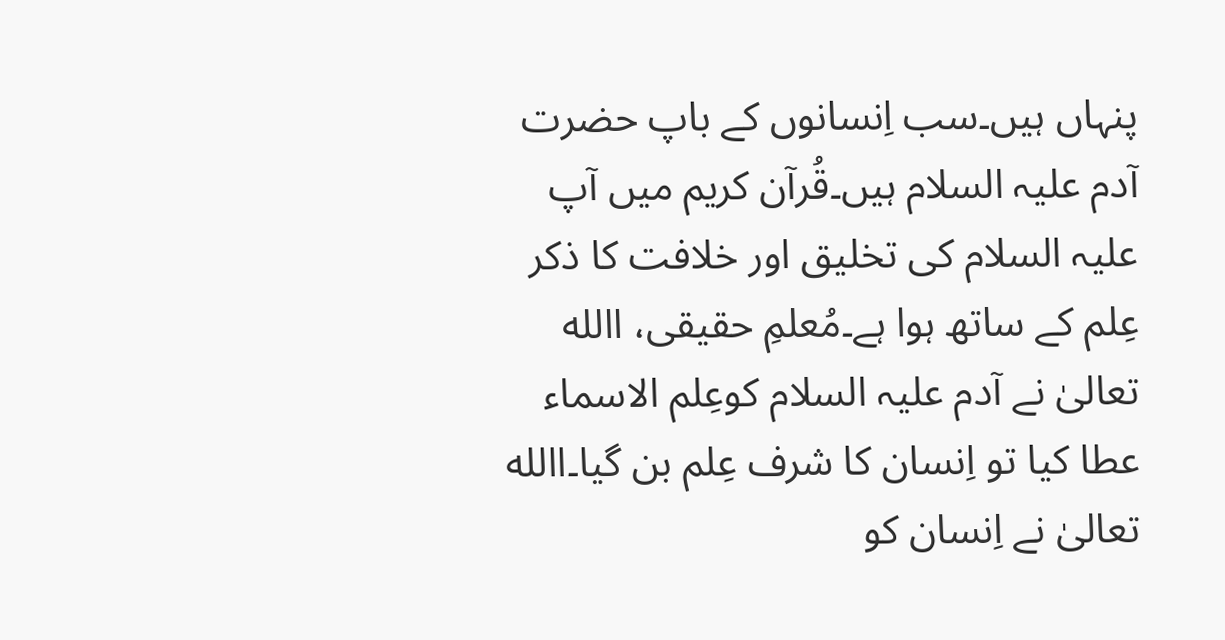پنہاں ہیں۔سب اِنسانوں کے باپ حضرت آدم علیہ السلام ہیں۔قُرآن کریم میں آپ علیہ السلام کی تخلیق اور خلافت کا ذکر عِلم کے ساتھ ہوا ہے۔مُعلمِ حقیقی، االله تعالیٰ نے آدم علیہ السلام کوعِلم الاسماء عطا کیا تو اِنسان کا شرف عِلم بن گیا۔االله تعالیٰ نے اِنسان کو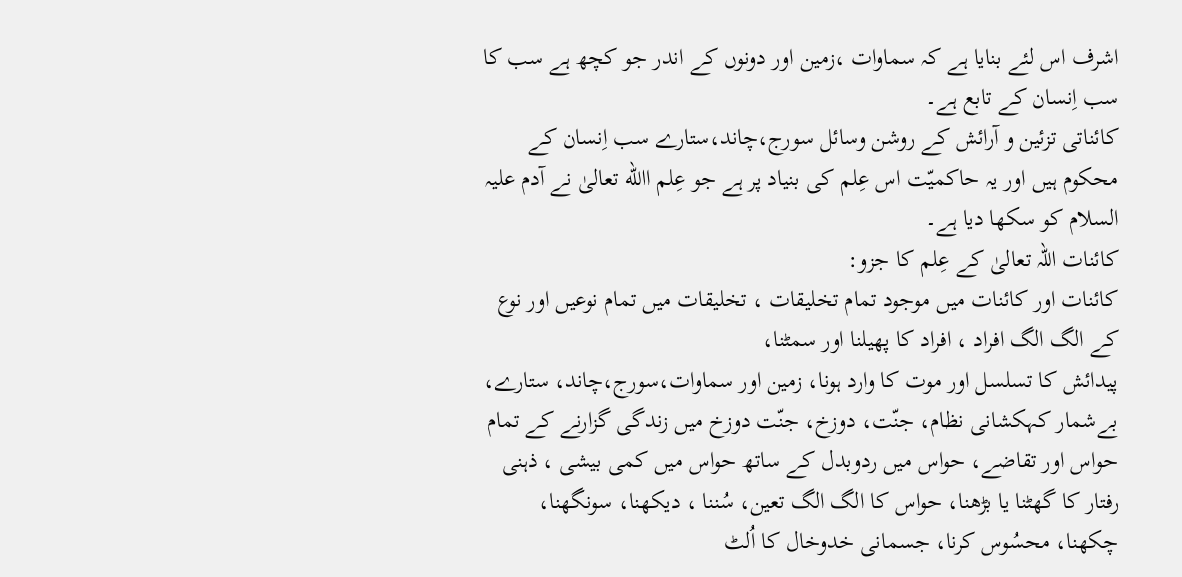اشرف اس لئے بنایا ہے کہ سماوات ،زمین اور دونوں کے اندر جو کچھ ہے سب کا سب اِنسان کے تابع ہے۔
کائناتی تزئین و آرائش کے روشن وسائل سورج،چاند،ستارے سب اِنسان کے محکوم ہیں اور یہ حاکمیّت اس عِلم کی بنیاد پر ہے جو عِلم االله تعالیٰ نے آدم علیہ السلام کو سکھا دیا ہے۔
کائنات اللہ تعالیٰ کے عِلم کا جزو:
کائنات اور کائنات میں موجود تمام تخلیقات ، تخلیقات میں تمام نوعیں اور نوع کے الگ الگ افراد ، افراد کا پھیلنا اور سمٹنا،
پیدائش کا تسلسل اور موت کا وارد ہونا، زمین اور سماوات،سورج،چاند، ستارے، بےشمار کہکشانی نظام، جنّت، دوزخ، جنّت دوزخ میں زندگی گزارنے کے تمام حواس اور تقاضے، حواس میں ردوبدل کے ساتھ حواس میں کمی بیشی ، ذہنی رفتار کا گھٹنا یا بڑھنا، حواس کا الگ الگ تعین، سُننا ، دیکھنا، سونگھنا، چکھنا، محسُوس کرنا، جسمانی خدوخال کا اُلٹ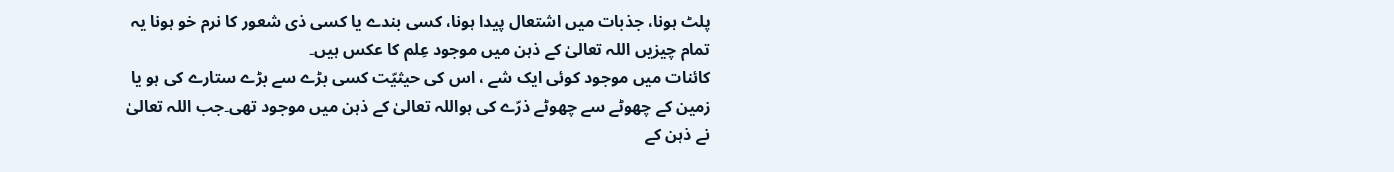پلٹ ہونا، جذبات میں اشتعال پیدا ہونا، کسی بندے یا کسی ذی شعور کا نرم خو ہونا یہ تمام چیزیں اللہ تعالیٰ کے ذہن میں موجود عِلم کا عکس ہیں۔
کائنات میں موجود کوئی ایک شے ، اس کی حیثیّت کسی بڑے سے بڑے ستارے کی ہو یا زمین کے چھوٹے سے چھوٹے ذرّے کی ہواللہ تعالیٰ کے ذہن میں موجود تھی۔جب اللہ تعالیٰ نے ذہن کے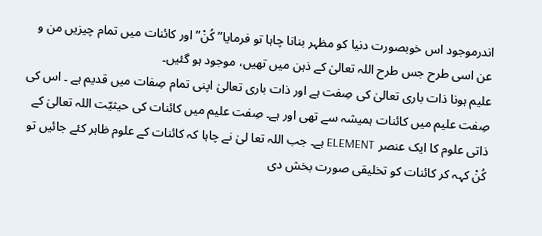اندرموجود اس خوبصورت دنیا کو مظہر بنانا چاہا تو فرمایا”کُنْ” اور کائنات میں تمام چیزیں من و عن اسی طرح جس طرح اللہ تعالیٰ کے ذہن میں تھیں، موجود ہو گئیں۔
علیم ہونا ذات باری تعالیٰ کی صِفت ہے اور ذات باری تعالیٰ اپنی تمام صِفات میں قدیم ہے ۔ اس کی صِفت علیم میں کائنات ہمیشہ سے تھی اور ہے۔ صِفت علیم میں کائنات کی حیثیّت اللہ تعالیٰ کے ذاتی علوم کا ایک عنصر ELEMENT ہے۔ جب اللہ تعا لیٰ نے چاہا کہ کائنات کے علوم ظاہر کئے جائیں تو کُنْ کہہ کر کائنات کو تخلیقی صورت بخش دی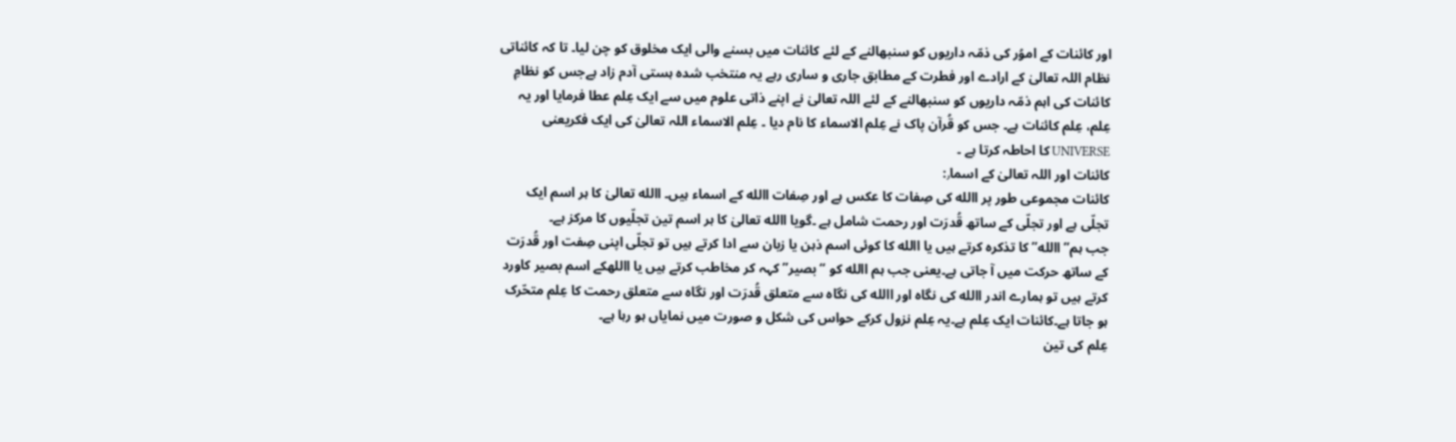اور کائنات کے اموُر کی ذمّہ داریوں کو سنبھالنے کے لئے کائنات میں بسنے والی ایک مخلوق کو چن لیا۔ تا کہ کائناتی نظام اللہ تعالیٰ کے ارادے اور فطرت کے مطابق جاری و ساری رہے یہ منتخب شدہ ہستی آدم زاد ہےجس کو نظامِ کائنات کی اہم ذمّہ داریوں کو سنبھالنے کے لئے اللہ تعالیٰ نے اپنے ذاتی علوم میں سے ایک عِلم عطا فرمایا اور یہ عِلم، عِلم کائنات ہے۔ جس کو قُرآن پاک نے عِلم الاسماء کا نام دیا ۔ عِلم الاسماء اللہ تعالیٰ کی ایک فکریعنی UNIVERSE کا احاطہ کرتا ہے ۔
کائنات اور اللہ تعالیٰ کے اسما٫:
کائنات مجموعی طور پر االله کی صِفات کا عکس ہے اور صِفات االله کے اسماء ہیں۔ االله تعالیٰ کا ہر اسم ایک تجلّی ہے اور تجلّی کے ساتھ قُدرَت اور رحمت شامل ہے ۔گویا االله تعالیٰ کا ہر اسم تین تجلّیوں کا مرکز ہے۔
جب ہم” االله” کا تذکرہ کرتے ہیں یا االله کا کوئی اسم ذہن یا زبان سے ادا کرتے ہیں تو تجلّی اپنی صِفت اور قُدرَت کے ساتھ حرکت میں آ جاتی ہے۔یعنی جب ہم االله کو “بصیر” کہہ کر مخاطب کرتے ہیں یا االلهکے اسم بصیر کاورد کرتے ہیں تو ہمارے اندر االله کی نگاہ اور االله کی نگاہ سے متعلق قُدرَت اور نگاہ سے متعلق رحمت کا عِلم متحّرک ہو جاتا ہے۔کائنات ایک عِلم ہے۔یہ عِلم نزول کرکے حواس کی شکل و صورت میں نمایاں ہو رہا ہے۔
عِلم کی تین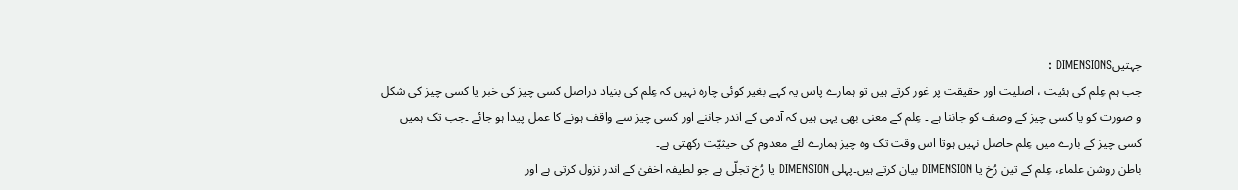جہتیںDIMENSIONS :
جب ہم عِلم کی ہئیت ، اصلیت اور حقیقت پر غور کرتے ہیں تو ہمارے پاس یہ کہے بغیر کوئی چارہ نہیں کہ عِلم کی بنیاد دراصل کسی چیز کی خبر یا کسی چیز کی شکل و صورت کو یا کسی چیز کے وصف کو جاننا ہے ۔ عِلم کے معنی بھی یہی ہیں کہ آدمی کے اندر جاننے اور کسی چیز سے واقف ہونے کا عمل پیدا ہو جائے ۔جب تک ہمیں کسی چیز کے بارے میں عِلم حاصل نہیں ہوتا اس وقت تک وہ چیز ہمارے لئے معدوم کی حیثیّت رکھتی ہے۔
باطن روشن علماء، عِلم کے تین رُخ یا DIMENSION بیان کرتے ہیں۔پہلی DIMENSION یا رُخ تجلّی ہے جو لطیفہ اخفیٰ کے اندر نزول کرتی ہے اور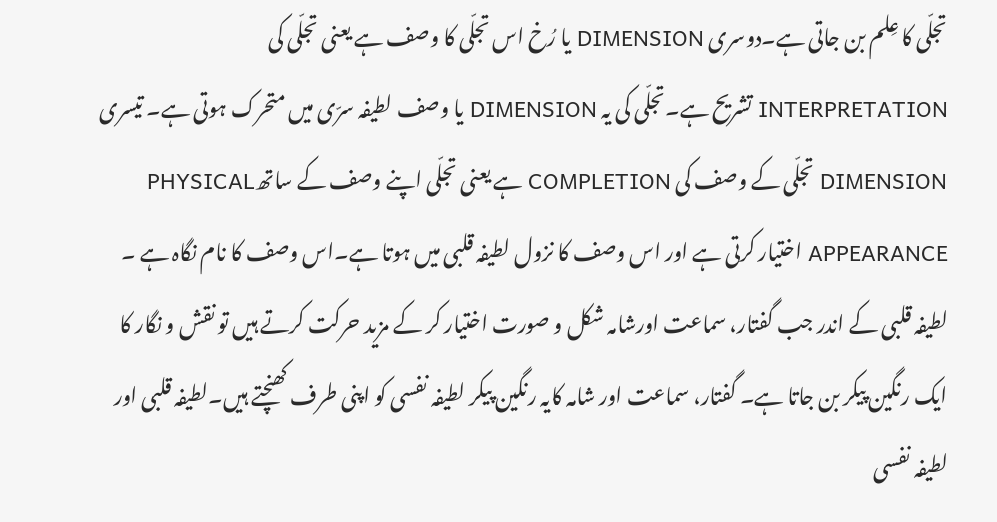تجلّی کا عِلم بن جاتی ہے۔دوسری DIMENSION یا رُخ اس تجلّی کا وصف ہے یعنی تجلّی کی INTERPRETATION تشریح ہے۔تجلّی کی یہ DIMENSION یا وصف لطیفہ سرّی میں متحرک ہوتی ہے۔ تیسری DIMENSION تجلّی کے وصف کی COMPLETION ہے یعنی تجلّی اپنے وصف کے ساتھPHYSICAL APPEARANCE اختیار کرتی ہے اور اس وصف کا نزول لطیفہ قلبی میں ہوتا ہے۔اس وصف کا نام نگاہ ہے ۔
لطیفہ قلبی کے اندر جب گفتار، سماعت اورشامہ شکل و صورت اختیار کر کے مزید حرکت کرتے ہیں تو نقش و نگار کا ایک رنگین پیکر بن جاتا ہے۔ گفتار، سماعت اور شامہ کایہ رنگین پیکر لطیفہ نفسی کو اپنی طرف کھنچتے ہیں۔لطیفہ قلبی اور لطیفہ نفسی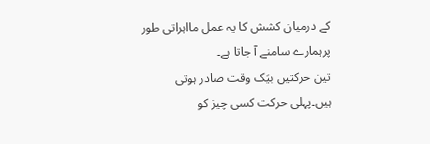کے درمیان کشش کا یہ عمل مااہراتی طور پرہمارے سامنے آ جاتا ہے۔
تین حرکتیں بیَک وقت صادر ہوتی ہیں۔پہلی حرکت کسی چیز کو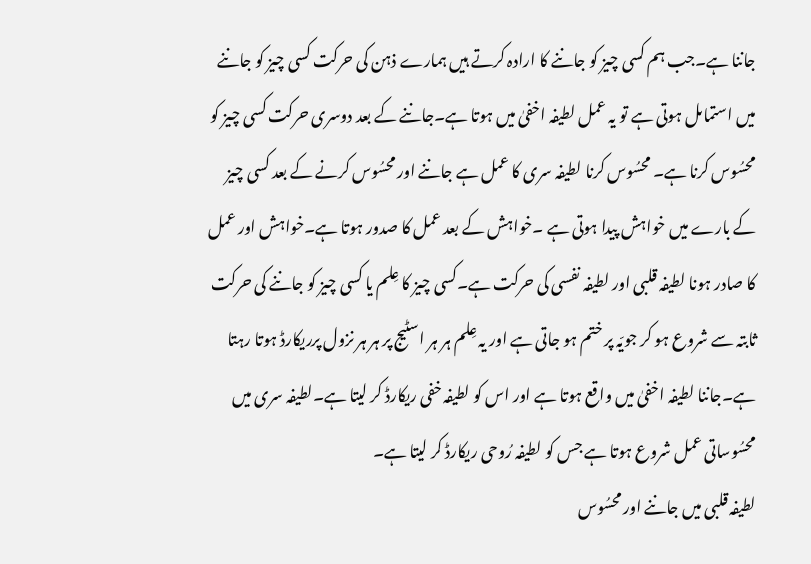جاننا ہے۔جب ہم کسی چیز کو جاننے کا ارادہ کرتے ہیں ہمارے ذہن کی حرکت کسی چیز کو جاننے میں استماںل ہوتی ہے تو یہ عمل لطیفہ اخفیٰ میں ہوتا ہے۔جاننے کے بعد دوسری حرکت کسی چیز کو محسُوس کرنا ہے۔ محسُوس کرنا لطیفہ سری کا عمل ہے جاننے اور محسُوس کرنے کے بعد کسی چیز کے بارے میں خواہش پیدا ہوتی ہے ۔خواہش کے بعد عمل کا صدور ہوتا ہے۔خواہش اور عمل کا صادر ہونا لطیفہ قلبی اور لطیفہ نفسی کی حرکت ہے۔کسی چیز کا عِلم یا کسی چیز کو جاننے کی حرکت ثابتہ سے شروع ہو کر جویّہ پر ختم ہو جاتی ہے اور یہ عِلم ہر ہر اسٹیج پر ہر ہر نزول پرریکارڈ ہوتا رہتا ہے۔جاننا لطیفہ اخفیٰ میں واقع ہوتا ہے اور اس کو لطیفہ خفی ریکارڈ کر لیتا ہے۔لطیفہ سری میں محسُوساتی عمل شروع ہوتا ہے جس کو لطیفہ رُوحی ریکارڈ کر لیتا ہے۔
لطیفہ قلبی میں جاننے اور محسُوس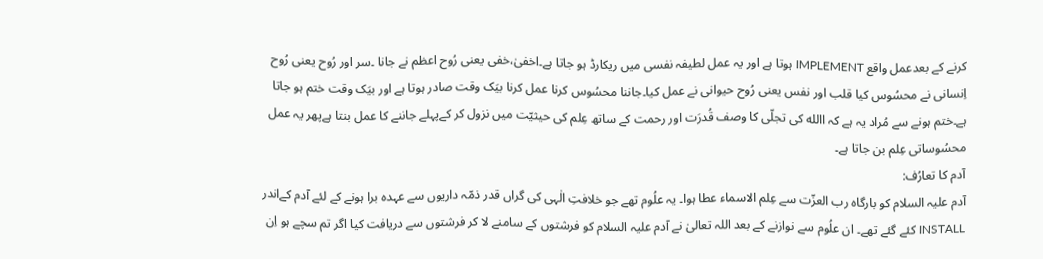کرنے کے بعدعمل واقع IMPLEMENT ہوتا ہے اور یہ عمل لطیفہ نفسی میں ریکارڈ ہو جاتا ہے۔اخفیٰ،خفی یعنی رُوح اعظم نے جانا ۔سر اور رُوح یعنی رُوح اِنسانی نے محسُوس کیا قلب اور نفس یعنی رُوح حیوانی نے عمل کیا۔جاننا محسُوس کرنا عمل کرنا بیَک وقت صادر ہوتا ہے اور بیَک وقت ختم ہو جاتا ہے۔ختم ہونے سے مُراد یہ ہے کہ االله کی تجلّی کا وصف قُدرَت اور رحمت کے ساتھ عِلم کی حیثیّت میں نزول کر کےپہلے جاننے کا عمل بنتا ہےپھر یہ عمل محسُوساتی عِلم بن جاتا ہے۔
آدم کا تعارُف:
آدم علیہ السلام کو بارگاہ رب العزّت سے عِلم الاسماء عطا ہوا۔ یہ علُوم تھے جو خلافتِ الٰہی کی گراں قدر ذمّہ داریوں سے عہدہ برا ہونے کے لئے آدم کےاندر INSTALL کئے گئے تھے۔ ان علُوم سے نوازنے کے بعد اللہ تعالیٰ نے آدم علیہ السلام کو فرشتوں کے سامنے لا کر فرشتوں سے دریافت کیا اگر تم سچے ہو اِن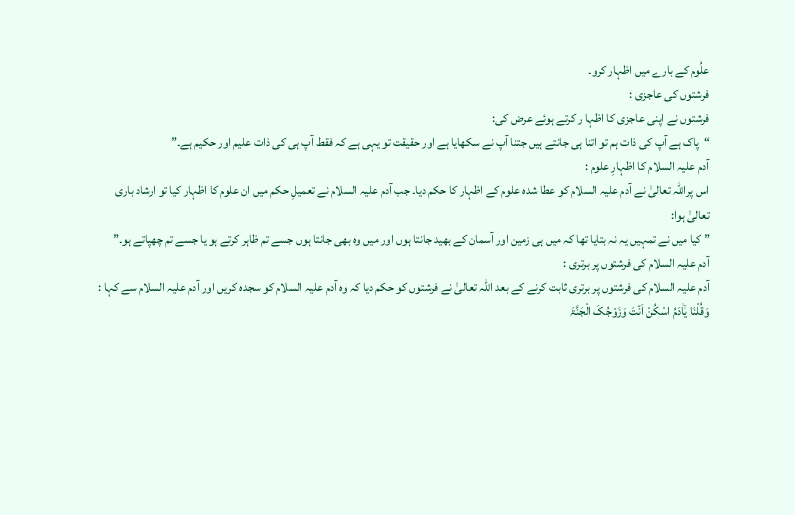علُوم کے بارے میں اظہار کرو۔
فرشتوں کی عاجزی :
فرشتوں نے اپنی عاجزی کا اظہا ر کرتے ہوئے عرض کی:
“پاک ہے آپ کی ذات ہم تو اتنا ہی جانتے ہیں جتنا آپ نے سکھایا ہے اور حقیقت تو یہی ہے کہ فقط آپ ہی کی ذات علیم اور حکیم ہے۔”
آدم علیہ السلام کا اظہارِ علوم :
اس پراللہ تعالیٰ نے آدم علیہ السلام کو عطا شدہ علوم کے اظہار کا حکم دیا۔ جب آدم علیہ السلام نے تعمیلِ حکم میں ان علوم کا اظہار کیا تو ارشاد باری تعالیٰ ہوا:
” کیا میں نے تمہیں یہ نہ بتایا تھا کہ میں ہی زمین اور آسمان کے بھید جانتا ہوں اور میں وہ بھی جانتا ہوں جسے تم ظاہر کرتے ہو یا جسے تم چھپاتے ہو۔”
آدم علیہ السلام کی فرشتوں پر برتری :
آدم علیہ السلام کی فرشتوں پر برتری ثابت کرنے کے بعد اللہ تعالیٰ نے فرشتوں کو حکم دیا کہ وہ آدم علیہ السلام کو سجدہ کریں اور آدم علیہ السلام سے کہا :
وَقُلْنَا یٰۤاٰدَمُ اسْكُنْ اَنۡتَ وَزَوْجُکَ الْجَنَّۃَ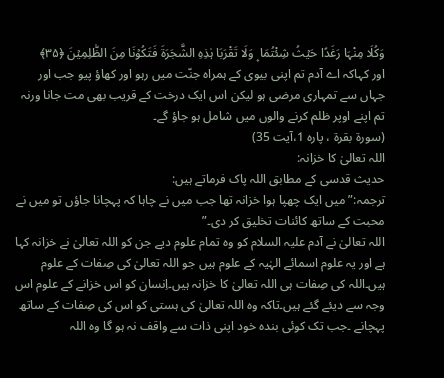وَكُلَا مِنْہَا رَغَدًا حَیۡثُ شِئْتُمَا ۪ وَلَا تَقْرَبَا ہٰذِہِ الشَّجَرَۃَ فَتَكُوۡنَا مِنَ الظّٰلِمِیۡنَ ﴿۳۵﴾
اور کہاکہ اے آدم تم اپنی بیوی کے ہمراہ جنّت میں رہو اور کھاؤ پیو جب اور جہاں سے تمہاری مرضی ہو لیکن اس ایک درخت کے قریب بھی مت جانا ورنہ تم اپنے اوپر ظلم کرنے والوں میں شامل ہو جاؤ گے۔
(سورۃ بقرۃ ، پارہ 1،آیت 35)
اللہ تعالیٰ کا خزانہ:
حدیث قدسی کے مطابق اللہ پاک فرماتے ہیں:
ترجمہ:”میں ایک چھپا ہوا خزانہ تھا جب میں نے چاہا کہ پہچانا جاؤں تو میں نے محبت کے ساتھ کائنات تخلیق کر دی۔”
اللہ تعالیٰ نے آدم علیہ السلام کو وہ تمام علوم دیے جن کو اللہ تعالیٰ نے خزانہ کہا ہے اور یہ علوم اسمائے الہٰیہ کے علوم ہیں جو اللہ تعالیٰ کی صِفات کے علوم ہیں۔اللہ کی صِفات ہی اللہ تعالیٰ کا خزانہ ہیں۔اِنسان کو اس خزانے کے علوم اس وجہ سے دیئے گئے ہیں۔تاکہ وہ اللہ تعالیٰ کی ہستی کو اس کی صِفات کے ساتھ پہچانے ۔جب تک کوئی بندہ خود اپنی ذات سے واقف نہ ہو گا وہ اللہ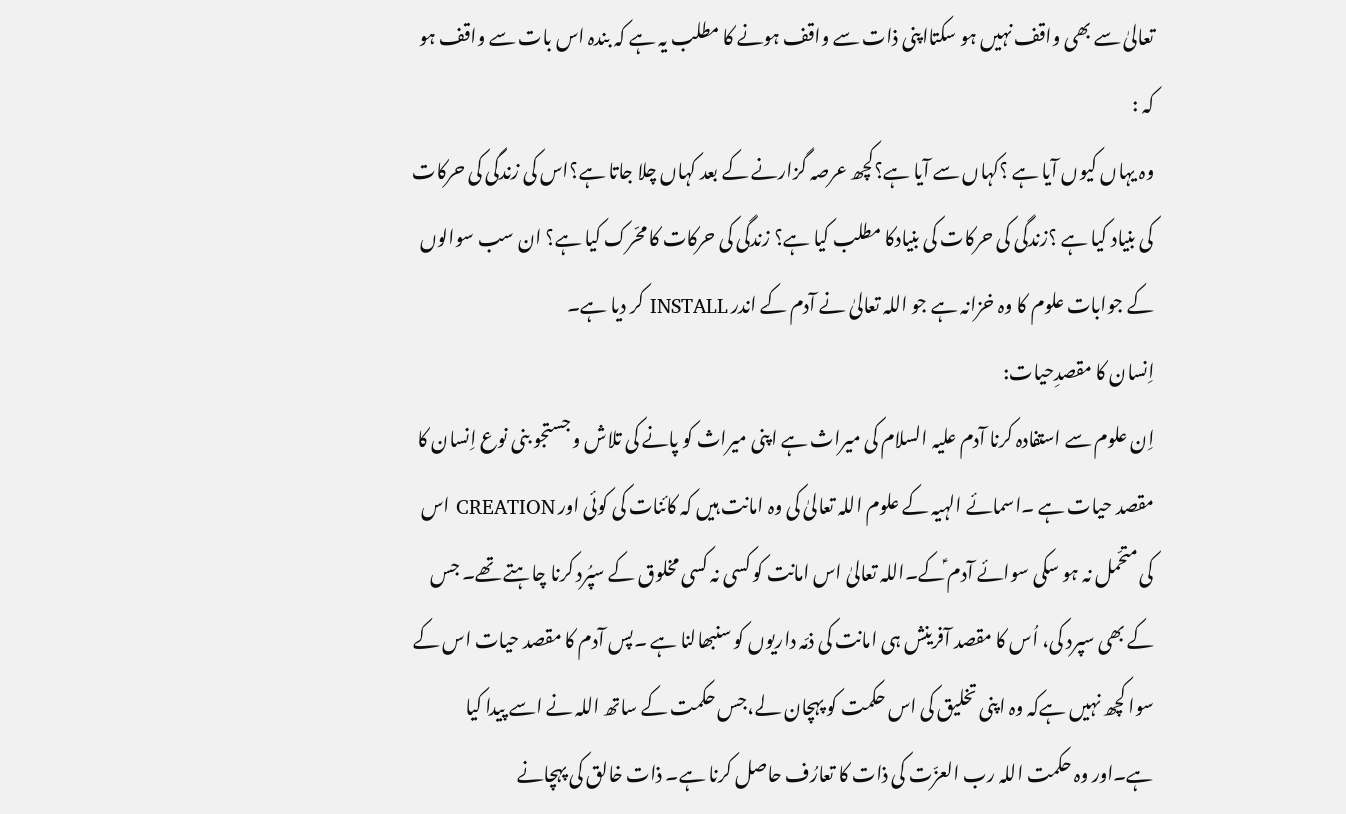تعالیٰ سے بھی واقف نہیں ہو سکتااپنی ذات سے واقف ہونے کا مطلب یہ ہے کہ بندہ اس بات سے واقف ہو کہ :
وہ یہاں کیوں آیا ہے ؟کہاں سے آیا ہے؟کچھ عرصہ گزارنے کے بعد کہاں چلا جاتا ہے؟اس کی زندگی کی حرکات کی بنیاد کیا ہے ؟زندگی کی حرکات کی بنیادکا مطلب کیا ہے؟ زندگی کی حرکات کا محّرک کیا ہے؟ ان سب سوالوں کے جوابات علوم کا وہ خزانہ ہے جو اللہ تعالیٰ نے آدم کے اندر INSTALL کر دیا ہے۔
اِنسان کا مقصدِحیات:
اِن علوم سے استفادہ کرنا آدم علیہ السلام کی میراث ہے اپنی میراث کو پانے کی تلاش و جستجو بنی نوع اِنسان کا مقصد حیات ہے ۔اسمائے الہیہ کے علوم اللہ تعالیٰ کی وہ امانت ہیں کہ کائنات کی کوئی اور CREATION اس کی متحّمل نہ ہو سکی سوائے آدم ؑکے۔اللہ تعالیٰ اس امانت کو کسی نہ کسی مخلوق کے سپُرد کرنا چاہتے تھے۔ جس کے بھی سپرد کی، اُس کا مقصد آفرینش ہی امانت کی ذمّہ داریوں کو سنبھالنا ہے ۔پس آدم کا مقصد حیات اس کے سوا کچھ نہیں ہےکہ وہ اپنی تخلیق کی اس حکمت کو پہچان لے،جس حکمت کے ساتھ اللہ نے اسے پیدا کیا ہے۔اور وہ حکمت اللہ رب العزّت کی ذات کا تعارُف حاصل کرنا ہے۔ ذات خالق کی پہچانے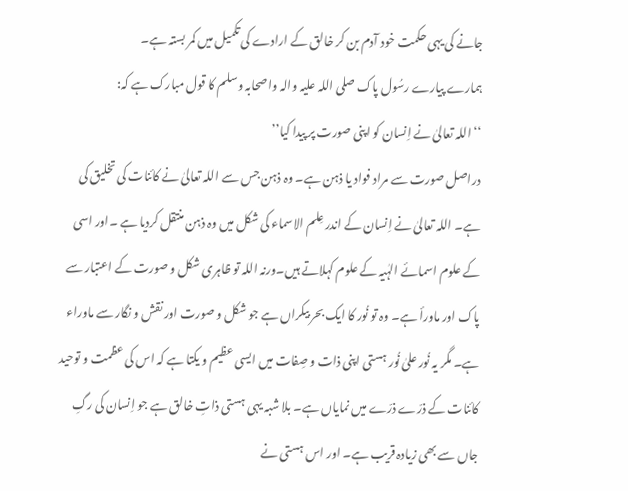جانے کی یہی حکمت خود آدم بن کر خالق کے ارادے کی تکمیل میں کمر بستہ ہے۔
ہمارے پیارے رسُول پاک صلی اللہ علیہ والہ واصحابہ وسلم کا قول مبارک ہے کہ:
‘‘اللہ تعالیٰ نے اِنسان کو اپنی صورت پر پیدا کیا’’
دراصل صورت سے مراد فواد یا ذہن ہے۔ وہ ذہن جس سے اللہ تعالیٰ نے کائنات کی تخلیق کی ہے۔ اللہ تعالیٰ نے اِنسان کے اندر عِلم الاسماء کی شکل میں وہ ذہن منتقل کردیا ہے ۔اور اسی کے علوم اسمائے الہٰیہ کے علوم کہلاتے ہیں۔ورنہ اللہ تو ظاہری شکل و صورت کے اعتبار سے پاک اور ماورأ ہے۔ وہ تو نُور کا ایک بحر بیکراں ہے جو شکل و صورت اور نقش و نگار سے ماوراء ہے۔ مگر یہ نُور علیٰ نُور ہستی اپنی ذات و صِفات میں ایسی عظیم و یکتا ہے کہ اس کی عظمت و توحید کائنات کے ذرّے ذرّے میں نمایاں ہے۔ بلا شبہ یہی ہستی ذاتِ خالق ہے جو اِنسان کی رگِ جاں سے بھی زیادہ قریب ہے۔ اور اس ہستی نے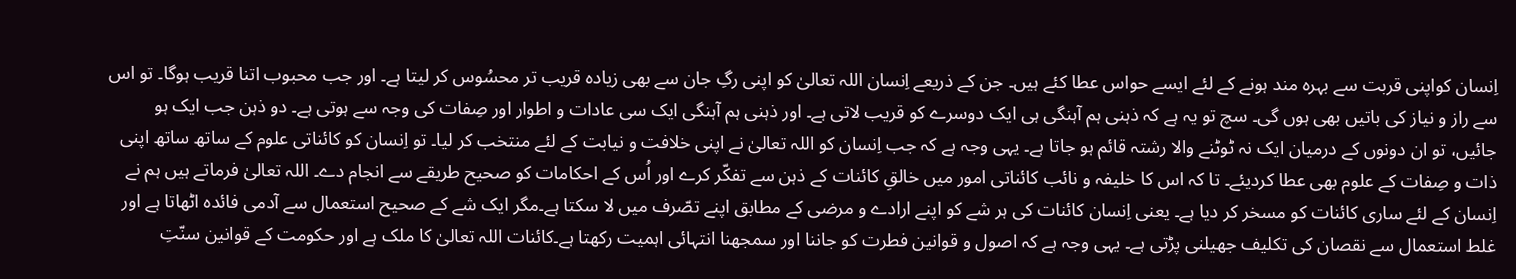اِنسان کواپنی قربت سے بہرہ مند ہونے کے لئے ایسے حواس عطا کئے ہیں۔ جن کے ذریعے اِنسان اللہ تعالیٰ کو اپنی رگِ جان سے بھی زیادہ قریب تر محسُوس کر لیتا ہے۔ اور جب محبوب اتنا قریب ہوگا۔ تو اس سے راز و نیاز کی باتیں بھی ہوں گی۔ سچ تو یہ ہے کہ ذہنی ہم آہنگی ہی ایک دوسرے کو قریب لاتی ہے۔ اور ذہنی ہم آہنگی ایک سی عادات و اطوار اور صِفات کی وجہ سے ہوتی ہے۔ دو ذہن جب ایک ہو جائیں، تو ان دونوں کے درمیان ایک نہ ٹوٹنے والا رشتہ قائم ہو جاتا ہے۔ یہی وجہ ہے کہ جب اِنسان کو اللہ تعالیٰ نے اپنی خلافت و نیابت کے لئے منتخب کر لیا۔ تو اِنسان کو کائناتی علوم کے ساتھ ساتھ اپنی ذات و صِفات کے علوم بھی عطا کردیئے۔ تا کہ اس کا خلیفہ و نائب کائناتی امور میں خالقِ کائنات کے ذہن سے تفکّر کرے اور اُس کے احکامات کو صحیح طریقے سے انجام دے۔ اللہ تعالیٰ فرماتے ہیں ہم نے اِنسان کے لئے ساری کائنات کو مسخر کر دیا ہے۔ یعنی اِنسان کائنات کی ہر شے کو اپنے ارادے و مرضی کے مطابق اپنے تصّرف میں لا سکتا ہے۔مگر ایک شے کے صحیح استعمال سے آدمی فائدہ اٹھاتا ہے اور غلط استعمال سے نقصان کی تکلیف جھیلنی پڑتی ہے۔ یہی وجہ ہے کہ اصول و قوانین فطرت کو جاننا اور سمجھنا انتہائی اہمیت رکھتا ہے۔کائنات اللہ تعالیٰ کا ملک ہے اور حکومت کے قوانین سنّتِ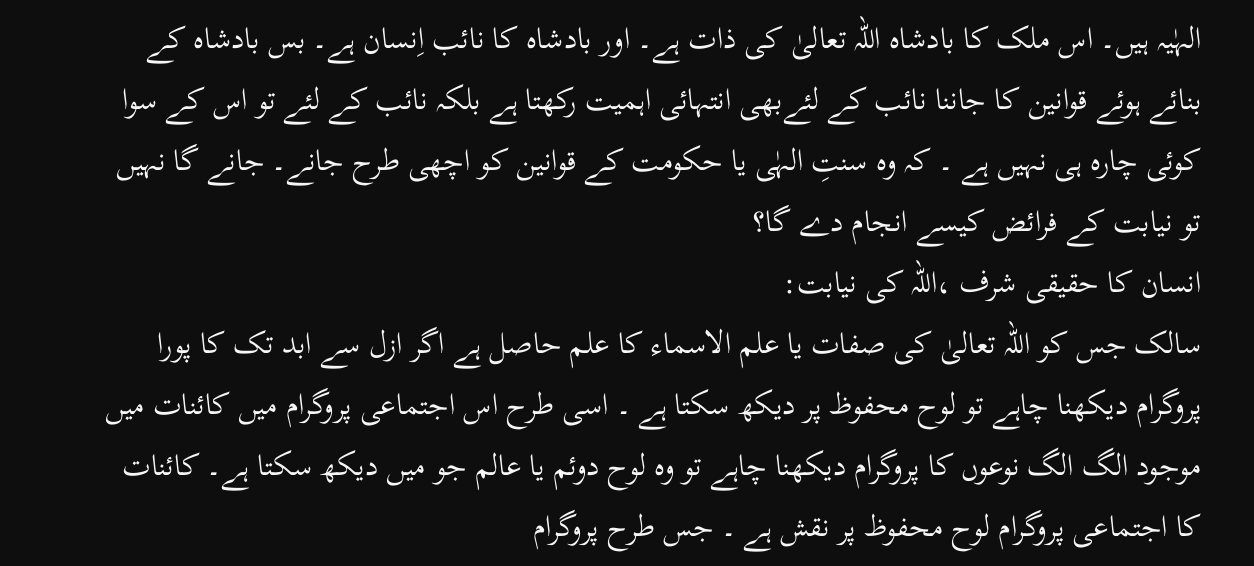الہٰیہ ہیں۔ اس ملک کا بادشاہ اللہ تعالیٰ کی ذات ہے۔ اور بادشاہ کا نائب اِنسان ہے۔ بس بادشاہ کے بنائے ہوئے قوانین کا جاننا نائب کے لئےبھی انتہائی اہمیت رکھتا ہے بلکہ نائب کے لئے تو اس کے سوا کوئی چارہ ہی نہیں ہے ۔ کہ وہ سنتِ الہٰی یا حکومت کے قوانین کو اچھی طرح جانے۔ جانے گا نہیں تو نیابت کے فرائض کیسے انجام دے گا؟
انسان کا حقیقی شرف ،اللہ کی نیابت:
سالک جس کو اللہ تعالیٰ کی صفات یا علم الاسماء کا علم حاصل ہے اگر ازل سے ابد تک کا پورا پروگرام دیکھنا چاہے تو لوح محفوظ پر دیکھ سکتا ہے ۔ اسی طرح اس اجتماعی پروگرام میں کائنات میں موجود الگ الگ نوعوں کا پروگرام دیکھنا چاہے تو وہ لوح دوئم یا عالم جو میں دیکھ سکتا ہے۔ کائنات کا اجتماعی پروگرام لوح محفوظ پر نقش ہے ۔ جس طرح پروگرام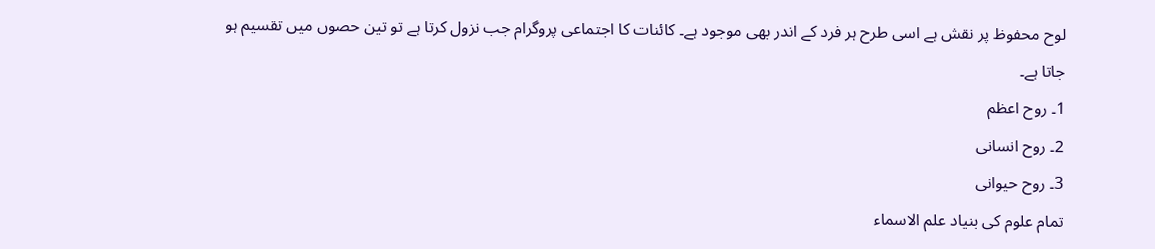لوح محفوظ پر نقش ہے اسی طرح ہر فرد کے اندر بھی موجود ہے۔ کائنات کا اجتماعی پروگرام جب نزول کرتا ہے تو تین حصوں میں تقسیم ہو جاتا ہے۔
1۔ روح اعظم
2۔ روح انسانی
3۔ روح حیوانی
تمام علوم کی بنیاد علم الاسماء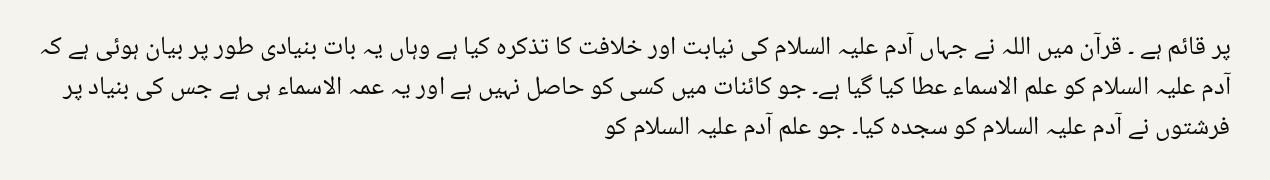پر قائم ہے ۔ قرآن میں اللہ نے جہاں آدم علیہ السلام کی نیابت اور خلافت کا تذکرہ کیا ہے وہاں یہ بات بنیادی طور پر بیان ہوئی ہے کہ آدم علیہ السلام کو علم الاسماء عطا کیا گیا ہے۔ جو کائنات میں کسی کو حاصل نہیں ہے اور یہ عمہ الاسماء ہی ہے جس کی بنیاد پر فرشتوں نے آدم علیہ السلام کو سجدہ کیا۔ جو علم آدم علیہ السلام کو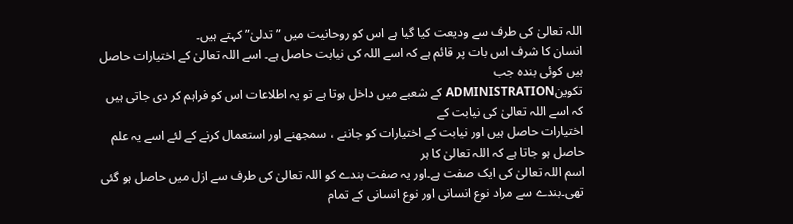اللہ تعالیٰ کی طرف سے ودیعت کیا گیا ہے اس کو روحانیت میں ” تدلیٰ” کہتے ہیں۔
انسان کا شرف اس بات پر قائم ہے کہ اسے اللہ کی نیابت حاصل ہے۔ اسے اللہ تعالیٰ کے اختیارات حاصل ہیں کوئی بندہ جب
تکوینADMINISTRATION کے شعبے میں داخل ہوتا ہے تو یہ اطلاعات اس کو فراہم کر دی جاتی ہیں کہ اسے اللہ تعالیٰ کی نیابت کے
اختیارات حاصل ہیں اور نیابت کے اختیارات کو جاننے ، سمجھنے اور استعمال کرنے کے لئے اسے یہ علم حاصل ہو جاتا ہے کہ اللہ تعالیٰ کا ہر
اسم اللہ تعالیٰ کی ایک صفت ہے۔اور یہ صفت بندے کو اللہ تعالیٰ کی طرف سے ازل میں حاصل ہو گئی تھی۔بندے سے مراد نوع انسانی اور نوع انسانی کے تمام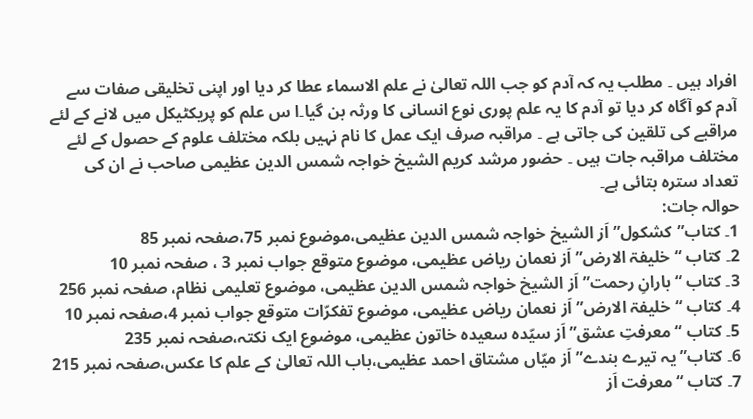افراد ہیں ۔ مطلب یہ کہ آدم کو جب اللہ تعالیٰ نے علم الاسماء عطا کر دیا اور اپنی تخلیقی صفات سے آدم کو آگاہ کر دیا تو آدم کا یہ علم پوری نوع انسانی کا ورثہ بن گیا۔ا س علم کو پریکٹیکل میں لانے کے لئے مراقبے کی تلقین کی جاتی ہے ۔ مراقبہ صرف ایک عمل کا نام نہیں بلکہ مختلف علوم کے حصول کے لئے مختلف مراقبہ جات ہیں ۔ حضور مرشد کریم الشیخ خواجہ شمس الدین عظیمی صاحب نے ان کی تعداد سترہ بتائی ہے۔
حوالہ جات:
1۔ کتاب”کشکول” اَز الشیخ خواجہ شمس الدین عظیمی،موضوع نمبر 75،صفحہ نمبر 85
2۔ کتاب “خلیفۃ الارض” اَز نعمان ریاض عظیمی، موضوع متوقع جواب نمبر 3 ، صفحہ نمبر 10
3۔ کتاب “بارانِ رحمت” اَز الشیخ خواجہ شمس الدین عظیمی، موضوع تعلیمی نظام، صفحہ نمبر 256
4۔ کتاب “خلیفۃ الارض” اَز نعمان ریاض عظیمی، موضوع تفکرّات متوقع جواب نمبر 4،صفحہ نمبر 10
5۔ کتاب “معرفتِ عشق” اَز سیّدہ سعیدہ خاتون عظیمی، موضوع ایک نکتہ،صفحہ نمبر 235
6۔ کتاب” یہ تیرے بندے” اَز میّاں مشتاق احمد عظیمی،باب اللہ تعالیٰ کے علم کا عکس،صفحہ نمبر 215
7۔ کتاب “معرفت اَز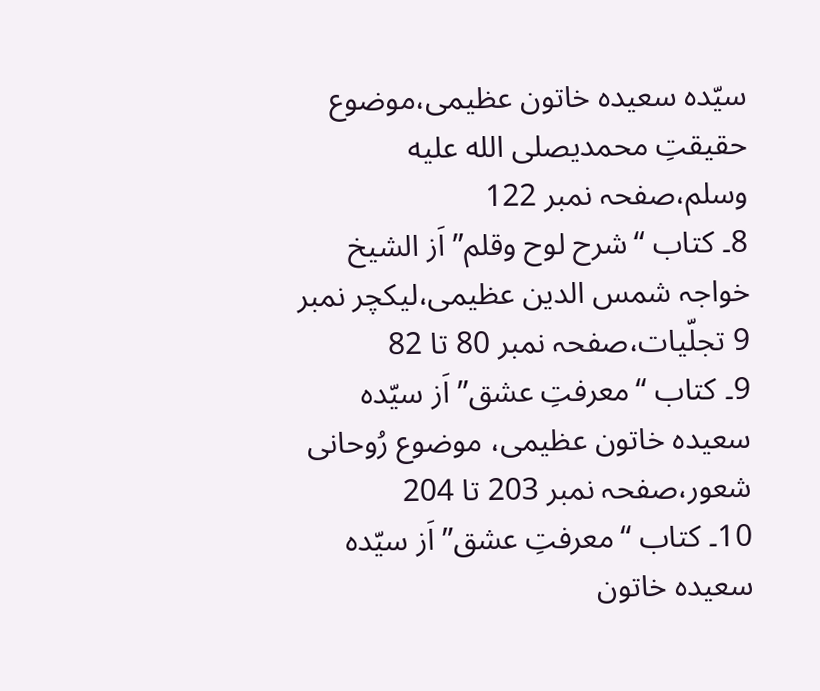سیّدہ سعیدہ خاتون عظیمی،موضوع حقیقتِ محمدیصلى الله عليه وسلم،صفحہ نمبر 122
8۔ کتاب “شرح لوح وقلم” اَز الشیخ خواجہ شمس الدین عظیمی،لیکچر نمبر 9 تجلّیات،صفحہ نمبر 80 تا 82
9۔ کتاب “معرفتِ عشق”اَز سیّدہ سعیدہ خاتون عظیمی، موضوع رُوحانی شعور،صفحہ نمبر 203 تا 204
10۔ کتاب “معرفتِ عشق” اَز سیّدہ سعیدہ خاتون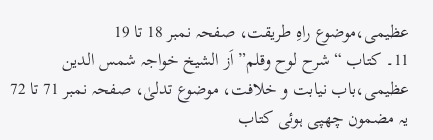عظیمی،موضوع راہِ طریقت، صفحہ نمبر 18 تا 19
11۔ کتاب “شرح لوح وقلم” اَز الشیخ خواجہ شمس الدین عظیمی،باب نیابت و خلافت، موضوع تدلیٰ، صفحہ نمبر 71 تا 72
یہ مضمون چھپی ہوئی کتاب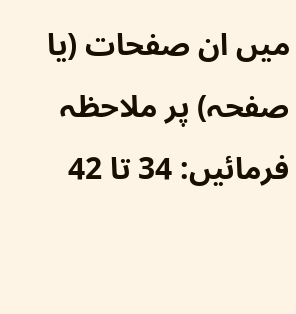میں ان صفحات (یا صفحہ) پر ملاحظہ فرمائیں: 34 تا 42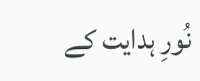نُورِ ہدایت کے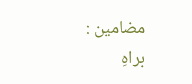مضامین :
براہِ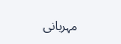مہربانی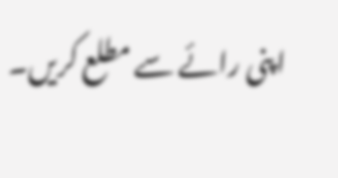اپنی رائے سے مطلع کریں۔